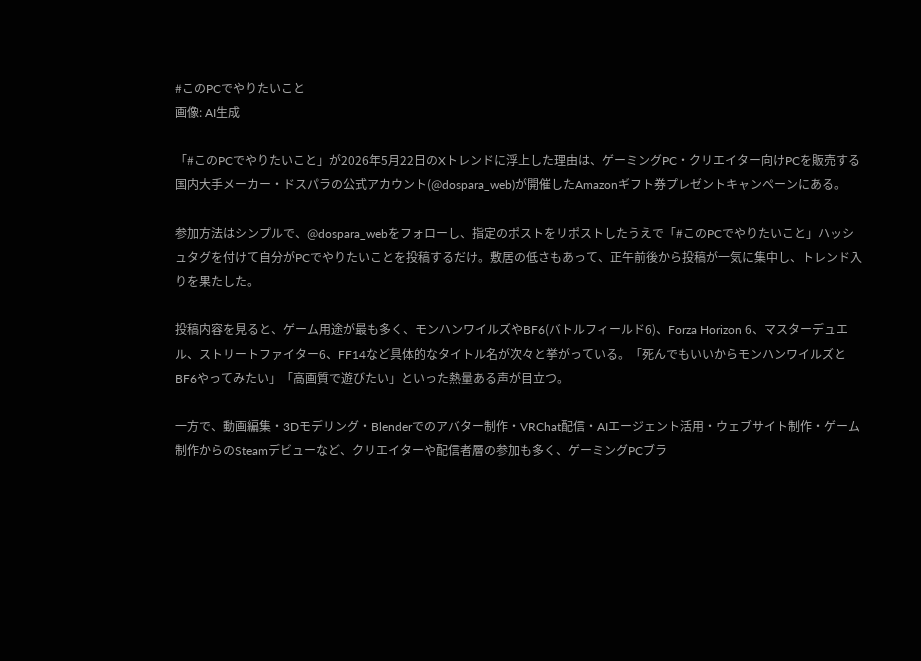#このPCでやりたいこと
画像: AI生成

「#このPCでやりたいこと」が2026年5月22日のXトレンドに浮上した理由は、ゲーミングPC・クリエイター向けPCを販売する国内大手メーカー・ドスパラの公式アカウント(@dospara_web)が開催したAmazonギフト券プレゼントキャンペーンにある。

参加方法はシンプルで、@dospara_webをフォローし、指定のポストをリポストしたうえで「#このPCでやりたいこと」ハッシュタグを付けて自分がPCでやりたいことを投稿するだけ。敷居の低さもあって、正午前後から投稿が一気に集中し、トレンド入りを果たした。

投稿内容を見ると、ゲーム用途が最も多く、モンハンワイルズやBF6(バトルフィールド6)、Forza Horizon 6、マスターデュエル、ストリートファイター6、FF14など具体的なタイトル名が次々と挙がっている。「死んでもいいからモンハンワイルズとBF6やってみたい」「高画質で遊びたい」といった熱量ある声が目立つ。

一方で、動画編集・3Dモデリング・Blenderでのアバター制作・VRChat配信・AIエージェント活用・ウェブサイト制作・ゲーム制作からのSteamデビューなど、クリエイターや配信者層の参加も多く、ゲーミングPCブラ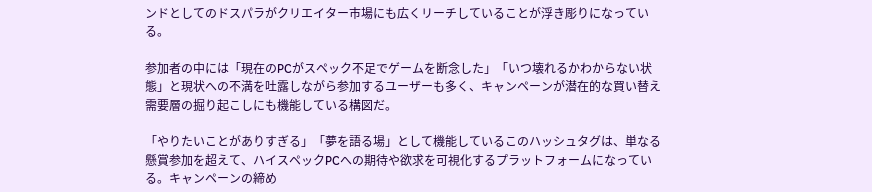ンドとしてのドスパラがクリエイター市場にも広くリーチしていることが浮き彫りになっている。

参加者の中には「現在のPCがスペック不足でゲームを断念した」「いつ壊れるかわからない状態」と現状への不満を吐露しながら参加するユーザーも多く、キャンペーンが潜在的な買い替え需要層の掘り起こしにも機能している構図だ。

「やりたいことがありすぎる」「夢を語る場」として機能しているこのハッシュタグは、単なる懸賞参加を超えて、ハイスペックPCへの期待や欲求を可視化するプラットフォームになっている。キャンペーンの締め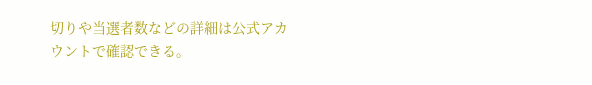切りや当選者数などの詳細は公式アカウントで確認できる。